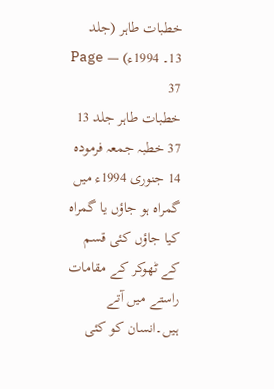خطبات طاہر (جلد 13۔ 1994ء) — Page 37
خطبات طاہر جلد 13 37 خطبہ جمعہ فرمودہ 14 جنوری 1994ء میں گمراہ ہو جاؤں یا گمراہ کیا جاؤں کئی قسم کے ٹھوکر کے مقامات راستے میں آتے ہیں۔انسان کو کئی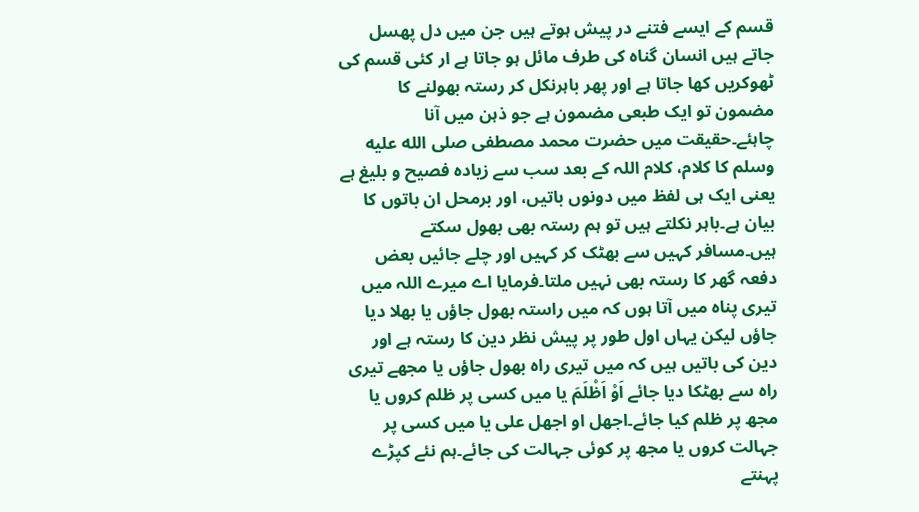قسم کے ایسے فتنے در پیش ہوتے ہیں جن میں دل پھسل جاتے ہیں انسان گناہ کی طرف مائل ہو جاتا ہے ار کئی قسم کی ٹھوکریں کھا جاتا ہے اور پھر باہرنکل کر رستہ بھولنے کا مضمون تو ایک طبعی مضمون ہے جو ذہن میں آنا چاہئے۔حقیقت میں حضرت محمد مصطفی صلى الله عليه وسلم کا کلام، کلام اللہ کے بعد سب سے زیادہ فصیح و بلیغ ہے یعنی ایک ہی لفظ میں دونوں باتیں، اور برمحل ان باتوں کا بیان ہے۔باہر نکلتے ہیں تو ہم رستہ بھی بھول سکتے ہیں۔مسافر کہیں سے بھٹک کر کہیں اور چلے جائیں بعض دفعہ گھر کا رستہ بھی نہیں ملتا۔فرمایا اے میرے اللہ میں تیری پناہ میں آتا ہوں کہ میں راستہ بھول جاؤں یا بھلا دیا جاؤں لیکن یہاں اول طور پر پیش نظر دین کا رستہ ہے اور دین کی باتیں ہیں کہ میں تیری راہ بھول جاؤں یا مجھے تیری راہ سے بھٹکا دیا جائے اَوْ اَظْلَمَ یا میں کسی پر ظلم کروں یا مجھ پر ظلم کیا جائے۔اجهل او اجهل على یا میں کسی پر جہالت کروں یا مجھ پر کوئی جہالت کی جائے۔ہم نئے کپڑے پہنتے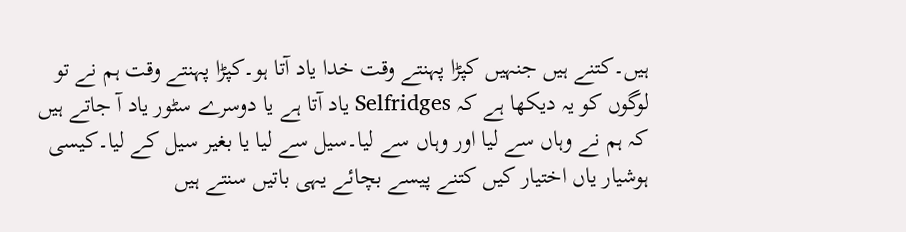ہیں۔کتنے ہیں جنہیں کپڑا پہنتے وقت خدا یاد آتا ہو۔کپڑا پہنتے وقت ہم نے تو لوگوں کو یہ دیکھا ہے کہ Selfridges یاد آتا ہے یا دوسرے سٹور یاد آ جاتے ہیں کہ ہم نے وہاں سے لیا اور وہاں سے لیا۔سیل سے لیا یا بغیر سیل کے لیا۔کیسی ہوشیار یاں اختیار کیں کتنے پیسے بچائے یہی باتیں سنتے ہیں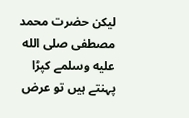لیکن حضرت محمد مصطفی صلى الله عليه وسلمے کپڑا پہنتے ہیں تو عرض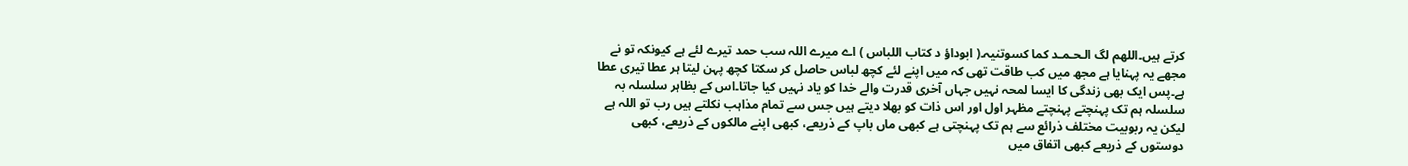کرتے ہیں۔اللھم لگ الـحـمـد كما كسوتنیہ۔( ابوداؤ د کتاب اللباس ) اے میرے اللہ سب حمد تیرے لئے ہے کیونکہ تو نے مجھے یہ پہنایا ہے مجھ میں کب طاقت تھی کہ میں اپنے لئے کچھ لباس حاصل کر سکتا کچھ پہن لیتا ہر عطا تیری عطا ہے۔پس ایک بھی زندگی کا ایسا لمحہ نہیں جہاں آخری قدرت والے خدا کو یاد نہیں کیا جاتا۔اس کے بظاہر سلسلہ بہ سلسلہ ہم تک پہنچتے پہنچتے مظہر اول اور اس ذات کو بھلا دیتے ہیں جس سے تمام مذاہب نکلتے ہیں رب تو اللہ ہے لیکن یہ ربوبیت مختلف ذرائع سے ہم تک پہنچتی ہے کبھی ماں باپ کے ذریعے، کبھی اپنے مالکوں کے ذریعے، کبھی دوستوں کے ذریعے کبھی اتفاق میں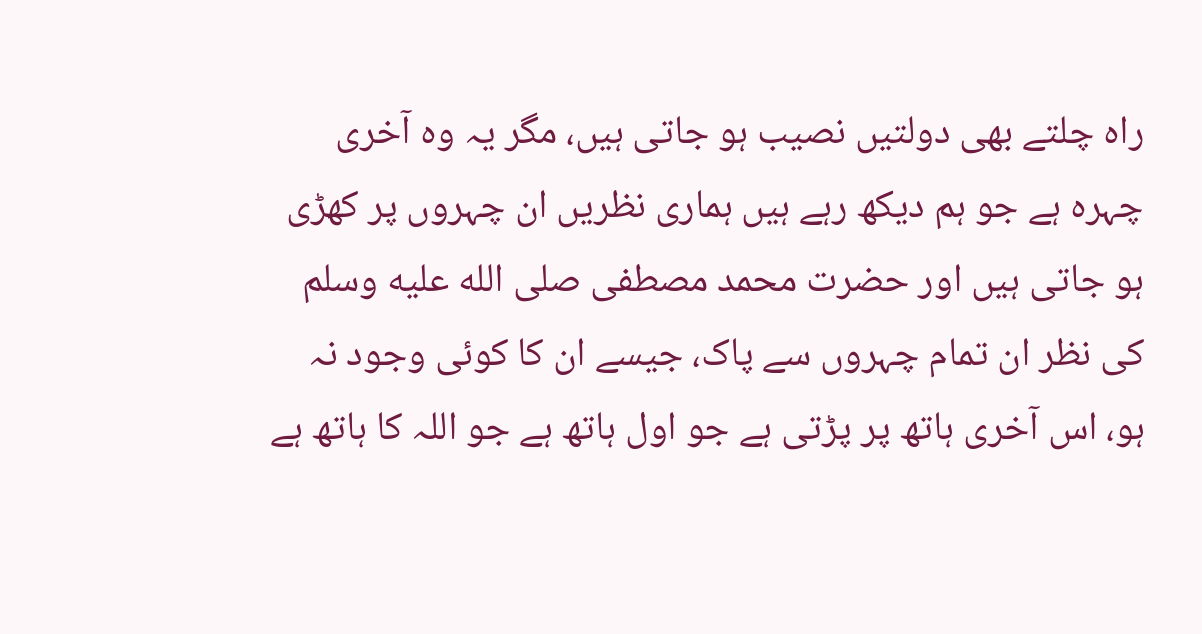راہ چلتے بھی دولتیں نصیب ہو جاتی ہیں، مگر یہ وہ آخری چہرہ ہے جو ہم دیکھ رہے ہیں ہماری نظریں ان چہروں پر کھڑی ہو جاتی ہیں اور حضرت محمد مصطفی صلى الله عليه وسلم کی نظر ان تمام چہروں سے پاک، جیسے ان کا کوئی وجود نہ ہو، اس آخری ہاتھ پر پڑتی ہے جو اول ہاتھ ہے جو اللہ کا ہاتھ ہے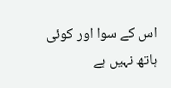اس کے سوا اور کوئی ہاتھ نہیں ہے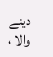دینے والا ،